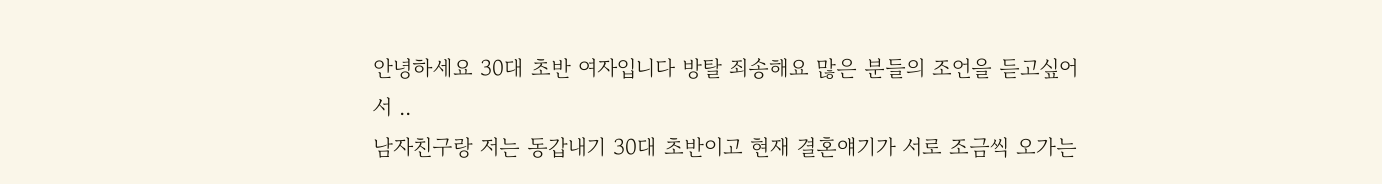안녕하세요 30대 초반 여자입니다 방탈 죄송해요 많은 분들의 조언을 듣고싶어서 ..
남자친구랑 저는 동갑내기 30대 초반이고 현재 결혼얘기가 서로 조금씩 오가는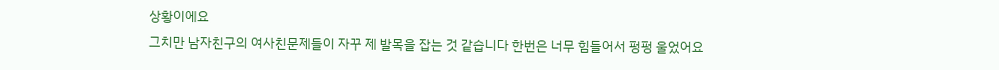상황이에요
그치만 남자친구의 여사친문제들이 자꾸 제 발목을 잡는 것 같습니다 한번은 너무 힘들어서 펑펑 울었어요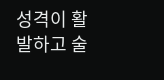성격이 활발하고 술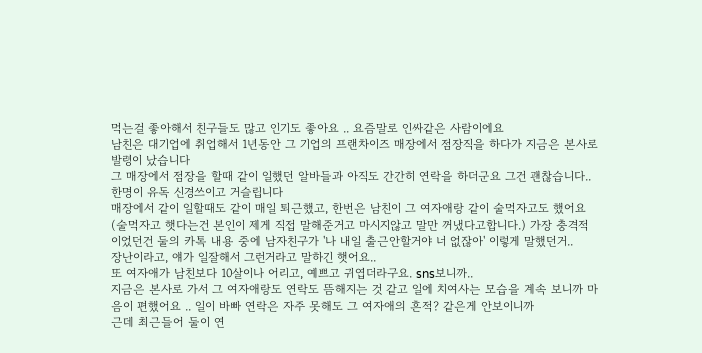먹는걸 좋아해서 친구들도 많고 인기도 좋아요 .. 요즘말로 인싸같은 사람이에요
남친은 대기업에 취업해서 1년동안 그 기업의 프랜차이즈 매장에서 점장직을 하다가 지금은 본사로 발령이 났습니다
그 매장에서 점장을 할때 같이 일했던 알바들과 아직도 간간히 연락을 하더군요 그건 괜찮습니다.. 한명이 유독 신경쓰이고 거슬립니다
매장에서 같이 일할때도 같이 매일 퇴근했고, 한번은 남친이 그 여자애랑 같이 술먹자고도 했어요 (술먹자고 햇다는건 본인이 제게 직접 말해준거고 마시지않고 말만 꺼냈다고합니다.) 가장 충격적이었던건 둘의 카톡 내용 중에 남자친구가 '나 내일 출근안할거야 너 없잖아' 이렇게 말했던거..
장난이라고, 얘가 일잘해서 그런거라고 말하긴 햇어요..
또 여자애가 남친보다 10살이나 어리고, 예쁘고 귀엽더라구요. sns보니까..
지금은 본사로 가서 그 여자애랑도 연락도 뜸해지는 것 같고 일에 치여사는 모습을 계속 보니까 마음이 편했어요 .. 일이 바빠 연락은 자주 못해도 그 여자애의 흔적? 같은게 안보이니까
근데 최근들어 둘이 연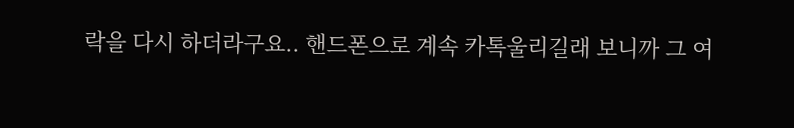락을 다시 하더라구요.. 핸드폰으로 계속 카톡울리길래 보니까 그 여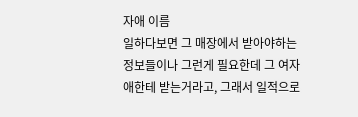자애 이름
일하다보면 그 매장에서 받아야하는 정보들이나 그런게 필요한데 그 여자애한테 받는거라고, 그래서 일적으로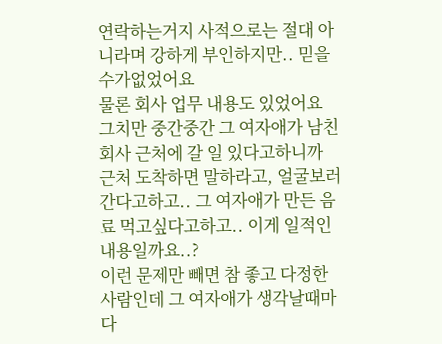연락하는거지 사적으로는 절대 아니라며 강하게 부인하지만.. 믿을수가없었어요
물론 회사 업무 내용도 있었어요 그치만 중간중간 그 여자애가 남친 회사 근처에 갈 일 있다고하니까 근처 도착하면 말하라고, 얼굴보러 간다고하고.. 그 여자애가 만든 음료 먹고싶다고하고.. 이게 일적인 내용일까요..?
이런 문제만 빼면 참 좋고 다정한 사람인데 그 여자애가 생각날때마다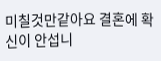미칠것만같아요 결혼에 확신이 안섭니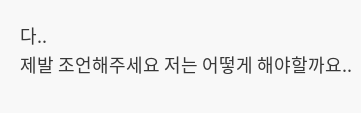다..
제발 조언해주세요 저는 어떻게 해야할까요..